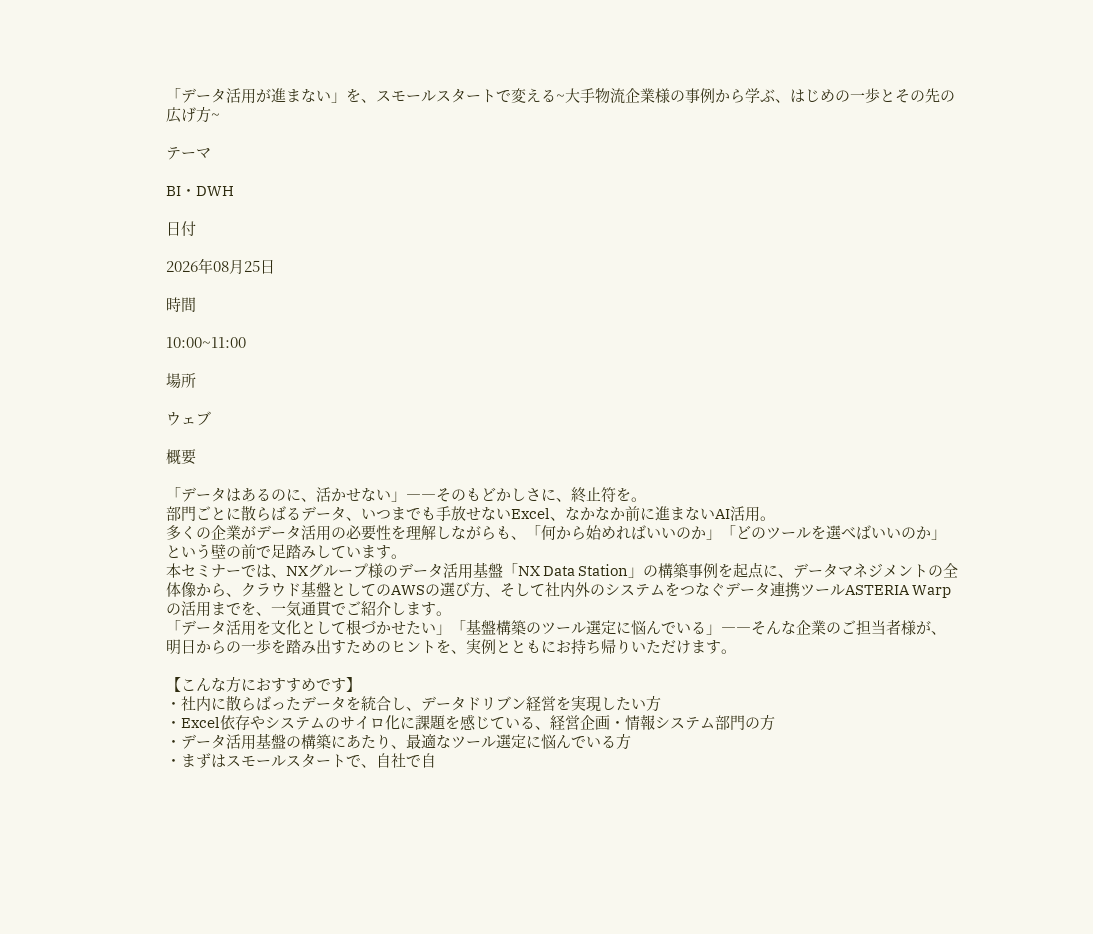「データ活用が進まない」を、スモールスタートで変える~大手物流企業様の事例から学ぶ、はじめの一歩とその先の広げ方~

テーマ

BI・DWH

日付

2026年08月25日

時間

10:00~11:00

場所

ウェブ

概要

「データはあるのに、活かせない」――そのもどかしさに、終止符を。
部門ごとに散らばるデータ、いつまでも手放せないExcel、なかなか前に進まないAI活用。
多くの企業がデータ活用の必要性を理解しながらも、「何から始めればいいのか」「どのツールを選べばいいのか」という壁の前で足踏みしています。
本セミナーでは、NXグループ様のデータ活用基盤「NX Data Station」の構築事例を起点に、データマネジメントの全体像から、クラウド基盤としてのAWSの選び方、そして社内外のシステムをつなぐデータ連携ツールASTERIA Warpの活用までを、一気通貫でご紹介します。
「データ活用を文化として根づかせたい」「基盤構築のツール選定に悩んでいる」――そんな企業のご担当者様が、明日からの一歩を踏み出すためのヒントを、実例とともにお持ち帰りいただけます。

【こんな方におすすめです】
・社内に散らばったデータを統合し、データドリブン経営を実現したい方
・Excel依存やシステムのサイロ化に課題を感じている、経営企画・情報システム部門の方
・データ活用基盤の構築にあたり、最適なツール選定に悩んでいる方
・まずはスモールスタートで、自社で自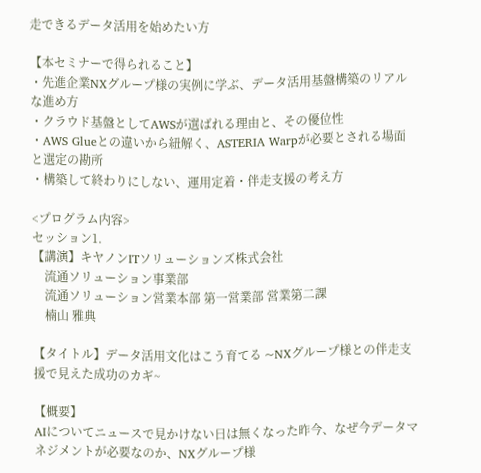走できるデータ活用を始めたい方

【本セミナーで得られること】
・先進企業NXグループ様の実例に学ぶ、データ活用基盤構築のリアルな進め方
・クラウド基盤としてAWSが選ばれる理由と、その優位性
・AWS Glueとの違いから紐解く、ASTERIA Warpが必要とされる場面と選定の勘所
・構築して終わりにしない、運用定着・伴走支援の考え方

<プログラム内容>
セッション1.
【講演】キヤノンITソリューションズ株式会社
    流通ソリューション事業部
    流通ソリューション営業本部 第一営業部 営業第二課
    楠山 雅典

【タイトル】データ活用文化はこう育てる ~NXグループ様との伴走支援で見えた成功のカギ~

【概要】
AIについてニュースで見かけない日は無くなった昨今、なぜ今データマネジメントが必要なのか、NXグループ様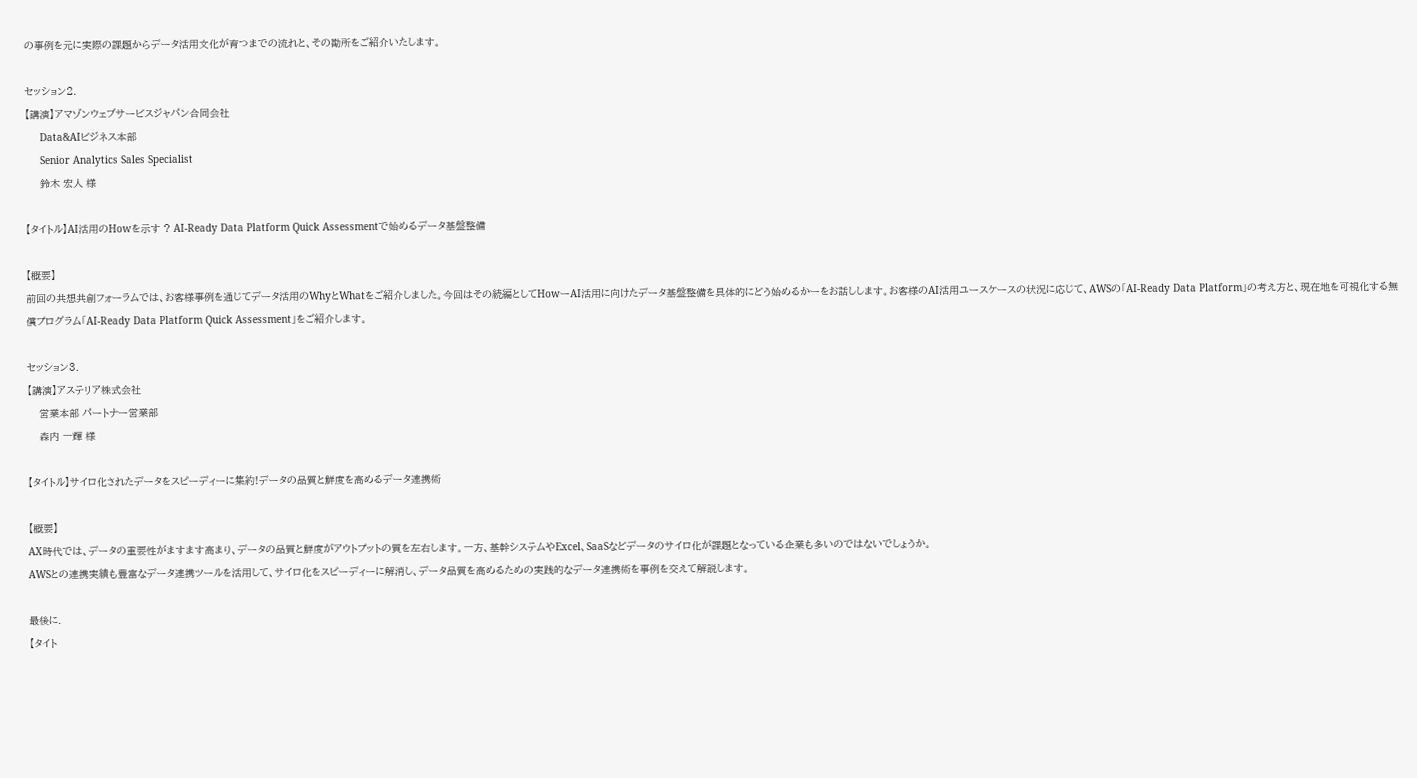の事例を元に実際の課題からデータ活用文化が育つまでの流れと、その勘所をご紹介いたします。

セッション2.
【講演】アマゾンウェブサービスジャパン合同会社
     Data&AIビジネス本部
     Senior Analytics Sales Specialist
     鈴木 宏人 様

【タイトル】AI活用のHowを示す ? AI-Ready Data Platform Quick Assessmentで始めるデータ基盤整備

【概要】
前回の共想共創フォーラムでは、お客様事例を通じてデータ活用のWhyとWhatをご紹介しました。今回はその続編としてHowーAI活用に向けたデータ基盤整備を具体的にどう始めるかーをお話しします。お客様のAI活用ユースケースの状況に応じて、AWSの「AI-Ready Data Platform」の考え方と、現在地を可視化する無償プログラム「AI-Ready Data Platform Quick Assessment」をご紹介します。

セッション3.
【講演】アステリア株式会社
    営業本部 パートナー営業部
    森内 一輝 様

【タイトル】サイロ化されたデータをスピーディーに集約!データの品質と鮮度を高めるデータ連携術

【概要】
AX時代では、データの重要性がますます高まり、データの品質と鮮度がアウトプットの質を左右します。一方、基幹システムやExcel、SaaSなどデータのサイロ化が課題となっている企業も多いのではないでしょうか。
AWSとの連携実績も豊富なデータ連携ツールを活用して、サイロ化をスピーディーに解消し、データ品質を高めるための実践的なデータ連携術を事例を交えて解説します。

最後に.
【タイト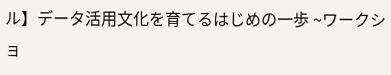ル】データ活用文化を育てるはじめの一歩 ~ワークショ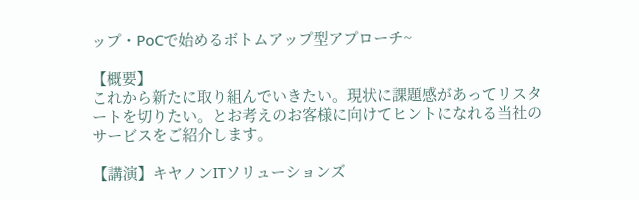ップ・PoCで始めるボトムアップ型アプローチ~

【概要】
これから新たに取り組んでいきたい。現状に課題感があってリスタートを切りたい。とお考えのお客様に向けてヒントになれる当社のサービスをご紹介します。

【講演】キヤノンITソリューションズ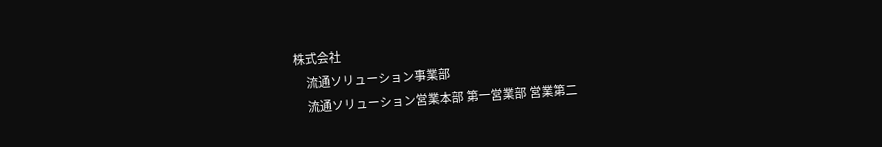株式会社
    流通ソリューション事業部
    流通ソリューション営業本部 第一営業部 営業第二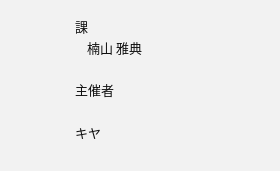課
    楠山 雅典

主催者

キヤ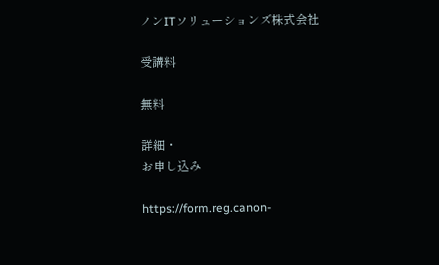ノンITソリューションズ株式会社

受講料

無料

詳細・
お申し込み

https://form.reg.canon-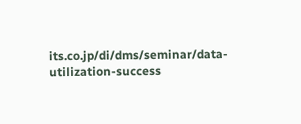its.co.jp/di/dms/seminar/data-utilization-success